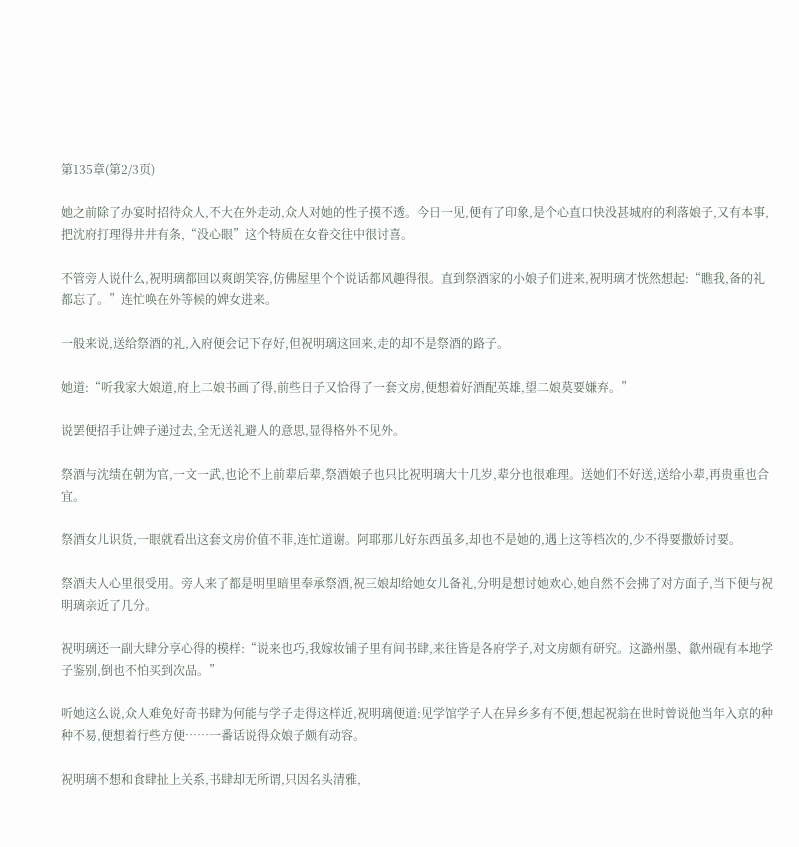第135章(第2/3页)

她之前除了办宴时招待众人,不大在外走动,众人对她的性子摸不透。今日一见,便有了印象,是个心直口快没甚城府的利落娘子,又有本事,把沈府打理得井井有条,“没心眼”这个特质在女眷交往中很讨喜。

不管旁人说什么,祝明璃都回以爽朗笑容,仿佛屋里个个说话都风趣得很。直到祭酒家的小娘子们进来,祝明璃才恍然想起:“瞧我,备的礼都忘了。”连忙唤在外等候的婢女进来。

一般来说,送给祭酒的礼,入府便会记下存好,但祝明璃这回来,走的却不是祭酒的路子。

她道:“听我家大娘道,府上二娘书画了得,前些日子又恰得了一套文房,便想着好酒配英雄,望二娘莫要嫌弃。”

说罢便招手让婢子递过去,全无送礼避人的意思,显得格外不见外。

祭酒与沈绩在朝为官,一文一武,也论不上前辈后辈,祭酒娘子也只比祝明璃大十几岁,辈分也很难理。送她们不好送,送给小辈,再贵重也合宜。

祭酒女儿识货,一眼就看出这套文房价值不菲,连忙道谢。阿耶那儿好东西虽多,却也不是她的,遇上这等档次的,少不得要撒娇讨要。

祭酒夫人心里很受用。旁人来了都是明里暗里奉承祭酒,祝三娘却给她女儿备礼,分明是想讨她欢心,她自然不会拂了对方面子,当下便与祝明璃亲近了几分。

祝明璃还一副大肆分享心得的模样:“说来也巧,我嫁妆铺子里有间书肆,来往皆是各府学子,对文房颇有研究。这潞州墨、歙州砚有本地学子鉴别,倒也不怕买到次品。”

听她这么说,众人难免好奇书肆为何能与学子走得这样近,祝明璃便道:见学馆学子人在异乡多有不便,想起祝翁在世时曾说他当年入京的种种不易,便想着行些方便……一番话说得众娘子颇有动容。

祝明璃不想和食肆扯上关系,书肆却无所谓,只因名头清雅,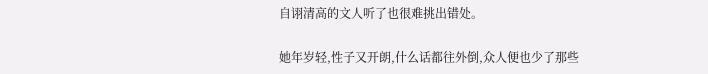自诩清高的文人听了也很难挑出错处。

她年岁轻,性子又开朗,什么话都往外倒,众人便也少了那些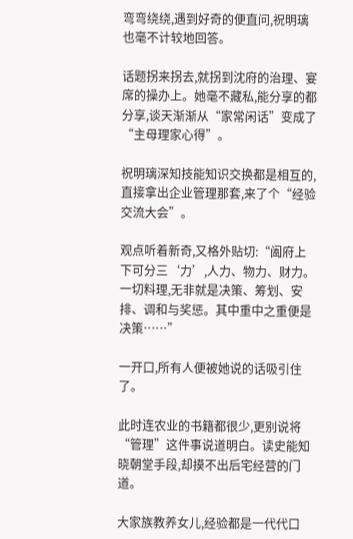弯弯绕绕,遇到好奇的便直问,祝明璃也毫不计较地回答。

话题拐来拐去,就拐到沈府的治理、宴席的操办上。她毫不藏私,能分享的都分享,谈天渐渐从“家常闲话”变成了“主母理家心得”。

祝明璃深知技能知识交换都是相互的,直接拿出企业管理那套,来了个“经验交流大会”。

观点听着新奇,又格外贴切:“阖府上下可分三‘力’,人力、物力、财力。一切料理,无非就是决策、筹划、安排、调和与奖惩。其中重中之重便是决策……”

一开口,所有人便被她说的话吸引住了。

此时连农业的书籍都很少,更别说将“管理”这件事说道明白。读史能知晓朝堂手段,却摸不出后宅经营的门道。

大家族教养女儿,经验都是一代代口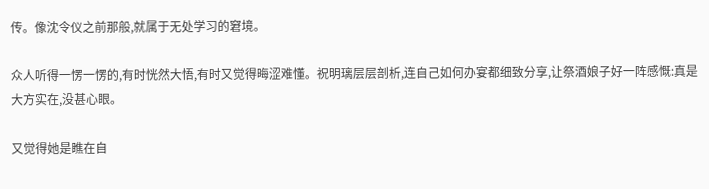传。像沈令仪之前那般,就属于无处学习的窘境。

众人听得一愣一愣的,有时恍然大悟,有时又觉得晦涩难懂。祝明璃层层剖析,连自己如何办宴都细致分享,让祭酒娘子好一阵感慨:真是大方实在,没甚心眼。

又觉得她是瞧在自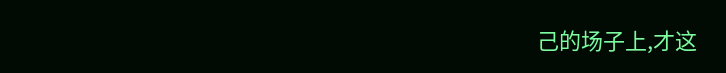己的场子上,才这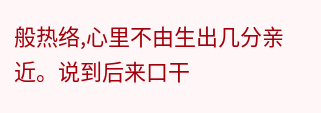般热络,心里不由生出几分亲近。说到后来口干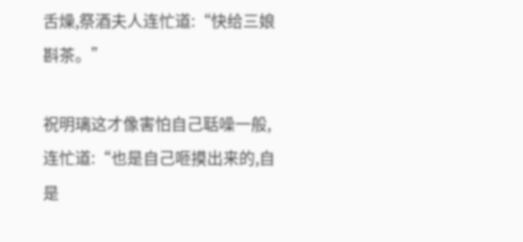舌燥,祭酒夫人连忙道:“快给三娘斟茶。”

祝明璃这才像害怕自己聒噪一般,连忙道:“也是自己咂摸出来的,自是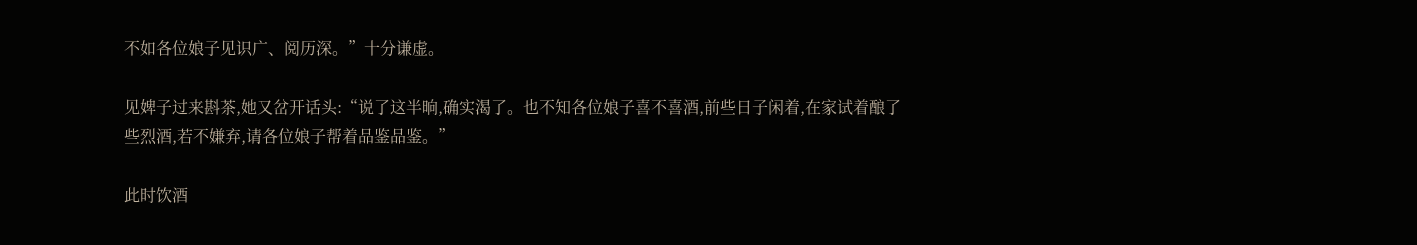不如各位娘子见识广、阅历深。”十分谦虚。

见婢子过来斟茶,她又岔开话头:“说了这半晌,确实渴了。也不知各位娘子喜不喜酒,前些日子闲着,在家试着酿了些烈酒,若不嫌弃,请各位娘子帮着品鉴品鉴。”

此时饮酒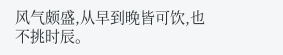风气颇盛,从早到晚皆可饮,也不挑时辰。